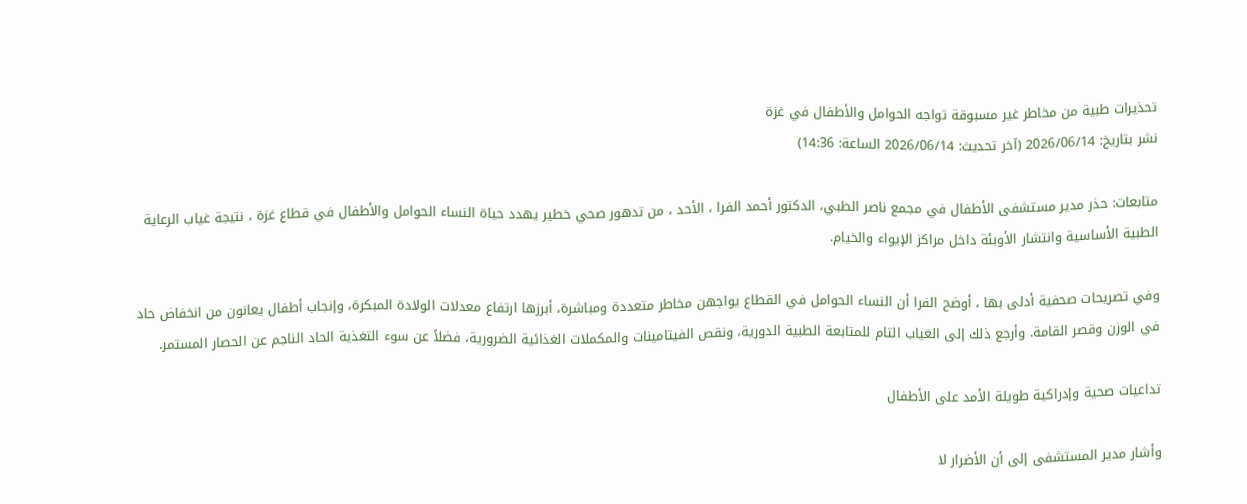تحذيرات طبية من مخاطر غير مسبوقة تواجه الحوامل والأطفال في غزة
نشر بتاريخ: 2026/06/14 (آخر تحديث: 2026/06/14 الساعة: 14:36)

متابعات: حذر مدير مستشفى الأطفال في مجمع ناصر الطبي، الدكتور أحمد الفرا ، الأحد ، من تدهور صحي خطير يهدد حياة النساء الحوامل والأطفال في قطاع غزة ، نتيجة غياب الرعاية الطبية الأساسية وانتشار الأوبئة داخل مراكز الإيواء والخيام.

وفي تصريحات صحفية أدلى بها ، أوضح الفرا أن النساء الحوامل في القطاع يواجهن مخاطر متعددة ومباشرة، أبرزها ارتفاع معدلات الولادة المبكرة، وإنجاب أطفال يعانون من انخفاض حاد في الوزن وقصر القامة. وأرجع ذلك إلى الغياب التام للمتابعة الطبية الدورية، ونقص الفيتامينات والمكملات الغذائية الضرورية، فضلاً عن سوء التغذية الحاد الناجم عن الحصار المستمر.

تداعيات صحية وإدراكية طويلة الأمد على الأطفال

وأشار مدير المستشفى إلى أن الأضرار لا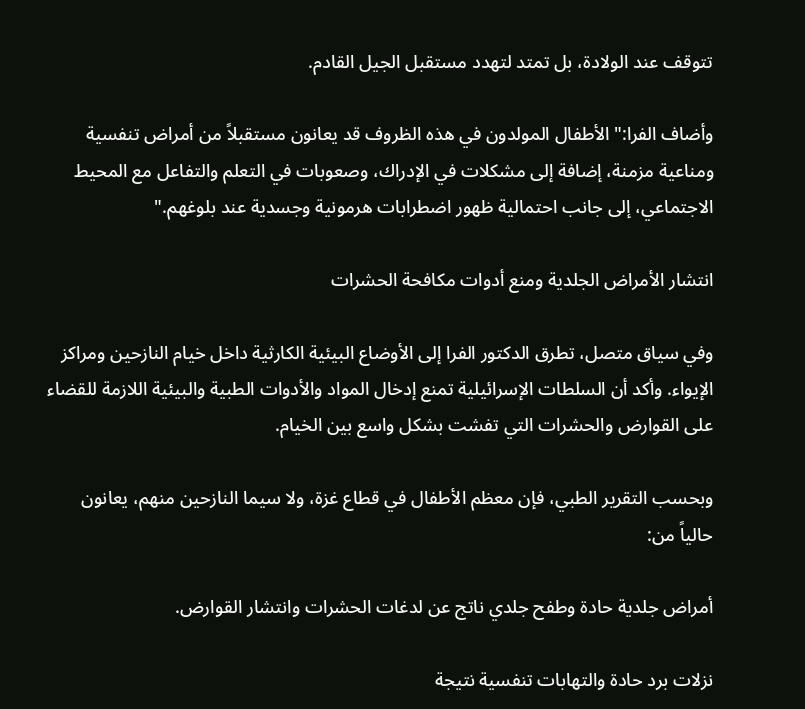تتوقف عند الولادة، بل تمتد لتهدد مستقبل الجيل القادم.

وأضاف الفرا:"الأطفال المولدون في هذه الظروف قد يعانون مستقبلاً من أمراض تنفسية ومناعية مزمنة، إضافة إلى مشكلات في الإدراك، وصعوبات في التعلم والتفاعل مع المحيط الاجتماعي، إلى جانب احتمالية ظهور اضطرابات هرمونية وجسدية عند بلوغهم."

انتشار الأمراض الجلدية ومنع أدوات مكافحة الحشرات

وفي سياق متصل، تطرق الدكتور الفرا إلى الأوضاع البيئية الكارثية داخل خيام النازحين ومراكز الإيواء. وأكد أن السلطات الإسرائيلية تمنع إدخال المواد والأدوات الطبية والبيئية اللازمة للقضاء على القوارض والحشرات التي تفشت بشكل واسع بين الخيام.

وبحسب التقرير الطبي، فإن معظم الأطفال في قطاع غزة، ولا سيما النازحين منهم، يعانون حالياً من:

أمراض جلدية حادة وطفح جلدي ناتج عن لدغات الحشرات وانتشار القوارض.

نزلات برد حادة والتهابات تنفسية نتيجة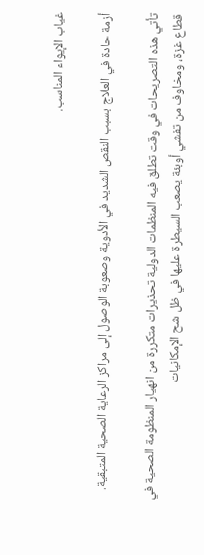غياب الإيواء المناسب.

أزمة حادة في العلاج بسبب النقص الشديد في الأدوية وصعوبة الوصول إلى مراكز الرعاية الصحية المتبقية.

تأتي هذه التصريحات في وقت تطلق فيه المنظمات الدولية تحذيرات متكررة من انهيار المنظومة الصحية في قطاع غزة، ومخاوف من تفشي أوبئة يصعب السيطرة عليها في ظل شح الإمكانيات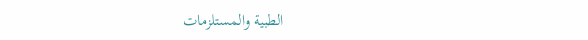الطبية والمستلزمات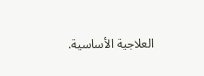العلاجية الأساسية.